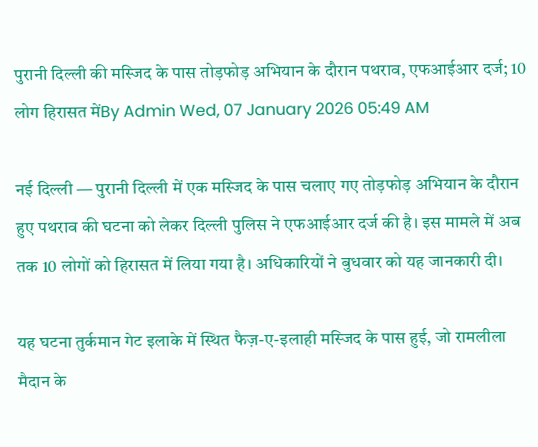पुरानी दिल्ली की मस्जिद के पास तोड़फोड़ अभियान के दौरान पथराव, एफआईआर दर्ज; 10 लोग हिरासत मेंBy Admin Wed, 07 January 2026 05:49 AM

नई दिल्ली — पुरानी दिल्ली में एक मस्जिद के पास चलाए गए तोड़फोड़ अभियान के दौरान हुए पथराव की घटना को लेकर दिल्ली पुलिस ने एफआईआर दर्ज की है। इस मामले में अब तक 10 लोगों को हिरासत में लिया गया है। अधिकारियों ने बुधवार को यह जानकारी दी।

यह घटना तुर्कमान गेट इलाके में स्थित फैज़-ए-इलाही मस्जिद के पास हुई, जो रामलीला मैदान के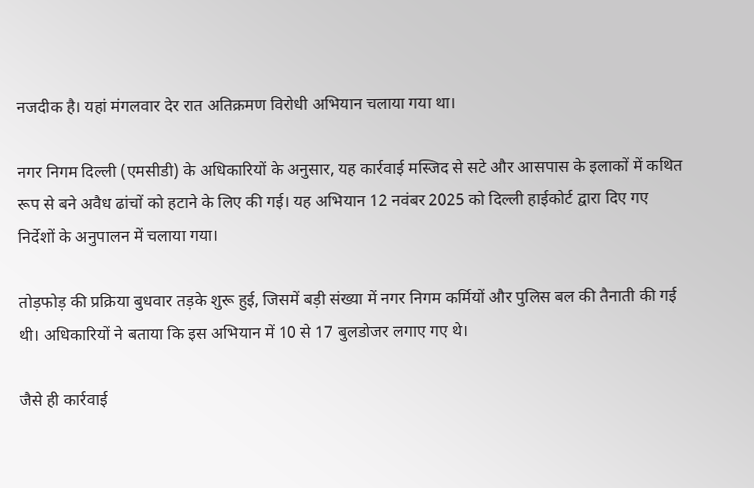नजदीक है। यहां मंगलवार देर रात अतिक्रमण विरोधी अभियान चलाया गया था।

नगर निगम दिल्ली (एमसीडी) के अधिकारियों के अनुसार, यह कार्रवाई मस्जिद से सटे और आसपास के इलाकों में कथित रूप से बने अवैध ढांचों को हटाने के लिए की गई। यह अभियान 12 नवंबर 2025 को दिल्ली हाईकोर्ट द्वारा दिए गए निर्देशों के अनुपालन में चलाया गया।

तोड़फोड़ की प्रक्रिया बुधवार तड़के शुरू हुई, जिसमें बड़ी संख्या में नगर निगम कर्मियों और पुलिस बल की तैनाती की गई थी। अधिकारियों ने बताया कि इस अभियान में 10 से 17 बुलडोजर लगाए गए थे।

जैसे ही कार्रवाई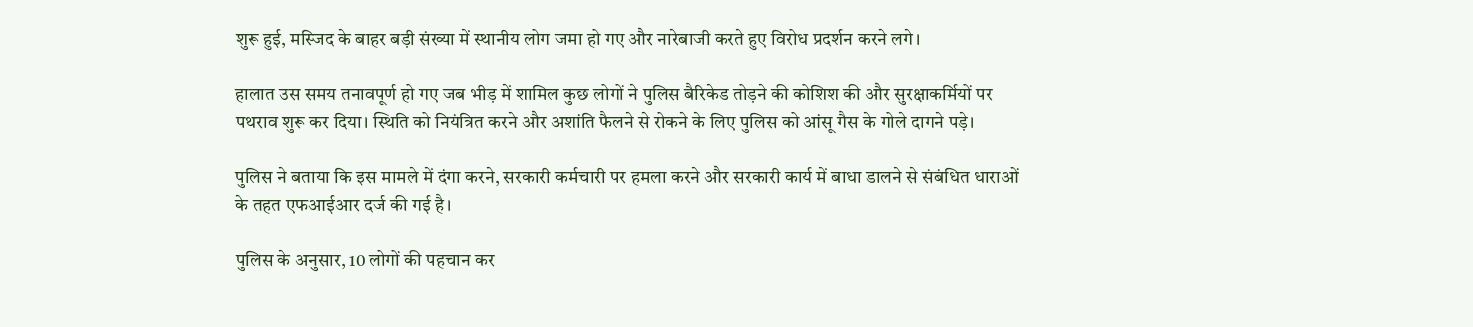शुरू हुई, मस्जिद के बाहर बड़ी संख्या में स्थानीय लोग जमा हो गए और नारेबाजी करते हुए विरोध प्रदर्शन करने लगे।

हालात उस समय तनावपूर्ण हो गए जब भीड़ में शामिल कुछ लोगों ने पुलिस बैरिकेड तोड़ने की कोशिश की और सुरक्षाकर्मियों पर पथराव शुरू कर दिया। स्थिति को नियंत्रित करने और अशांति फैलने से रोकने के लिए पुलिस को आंसू गैस के गोले दागने पड़े।

पुलिस ने बताया कि इस मामले में दंगा करने, सरकारी कर्मचारी पर हमला करने और सरकारी कार्य में बाधा डालने से संबंधित धाराओं के तहत एफआईआर दर्ज की गई है।

पुलिस के अनुसार, 10 लोगों की पहचान कर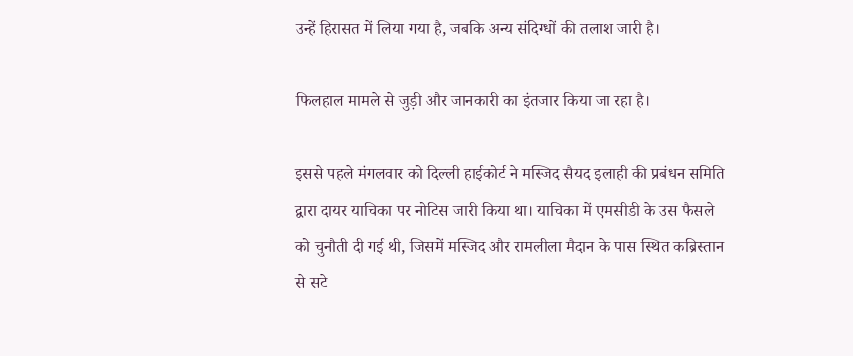उन्हें हिरासत में लिया गया है, जबकि अन्य संदिग्धों की तलाश जारी है।

फिलहाल मामले से जुड़ी और जानकारी का इंतजार किया जा रहा है।

इससे पहले मंगलवार को दिल्ली हाईकोर्ट ने मस्जिद सैयद इलाही की प्रबंधन समिति द्वारा दायर याचिका पर नोटिस जारी किया था। याचिका में एमसीडी के उस फैसले को चुनौती दी गई थी, जिसमें मस्जिद और रामलीला मैदान के पास स्थित कब्रिस्तान से सटे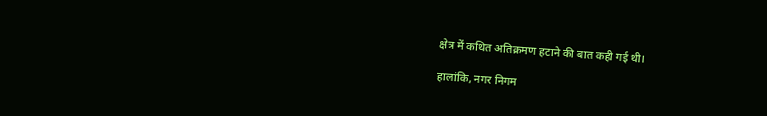क्षेत्र में कथित अतिक्रमण हटाने की बात कही गई थी।

हालांकि, नगर निगम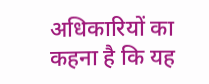अधिकारियों का कहना है कि यह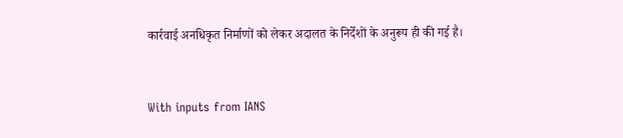कार्रवाई अनधिकृत निर्माणों को लेकर अदालत के निर्देशों के अनुरूप ही की गई है।



With inputs from IANS